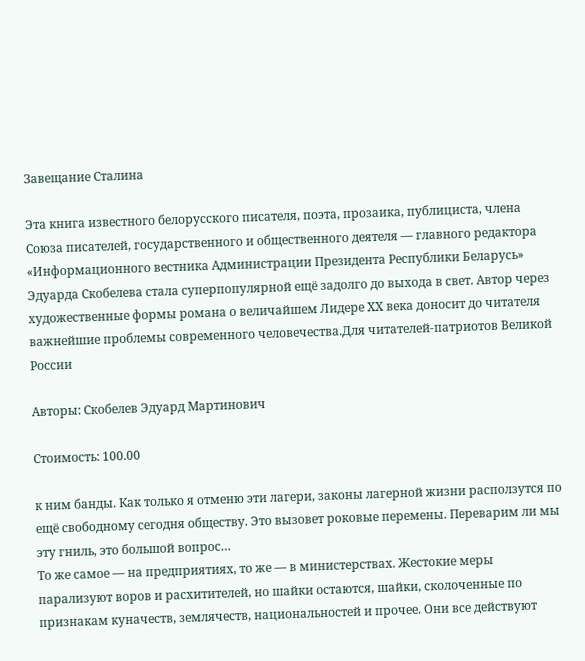Завещание Сталина

Эта книга известного белорусского писателя, поэта, прозаика, публициста, члена Союза писателей, государственного и общественного деятеля — главного редактора «Информационного вестника Администрации Президента Республики Беларусь» Эдуарда Скобелева стала суперпопулярной ещё задолго до выхода в свет. Автор через художественные формы романа о величайшем Лидере XX века доносит до читателя важнейшие проблемы современного человечества.Для читателей-патриотов Великой России

Авторы: Скобелев Эдуард Мартинович

Стоимость: 100.00

к ним банды. Как только я отменю эти лагери, законы лагерной жизни расползутся по ещё свободному сегодня обществу. Это вызовет роковые перемены. Переварим ли мы эту гниль, это большой вопрос…
То же самое — на предприятиях, то же — в министерствах. Жестокие меры парализуют воров и расхитителей, но шайки остаются, шайки, сколоченные по признакам куначеств, землячеств, национальностей и прочее. Они все действуют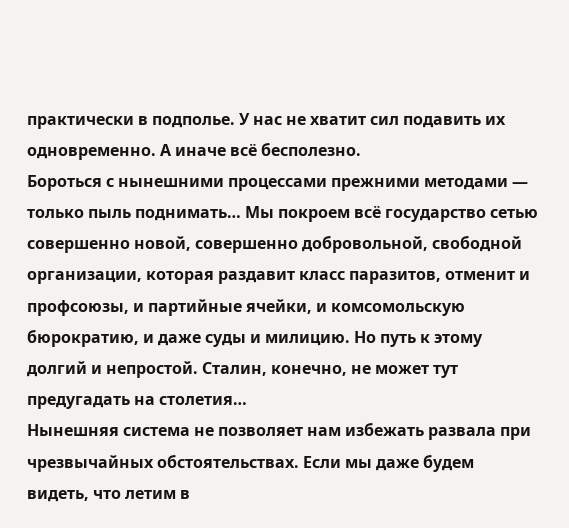практически в подполье. У нас не хватит сил подавить их одновременно. А иначе всё бесполезно.
Бороться с нынешними процессами прежними методами — только пыль поднимать… Мы покроем всё государство сетью совершенно новой, совершенно добровольной, свободной организации, которая раздавит класс паразитов, отменит и профсоюзы, и партийные ячейки, и комсомольскую бюрократию, и даже суды и милицию. Но путь к этому долгий и непростой. Сталин, конечно, не может тут предугадать на столетия…
Нынешняя система не позволяет нам избежать развала при чрезвычайных обстоятельствах. Если мы даже будем видеть, что летим в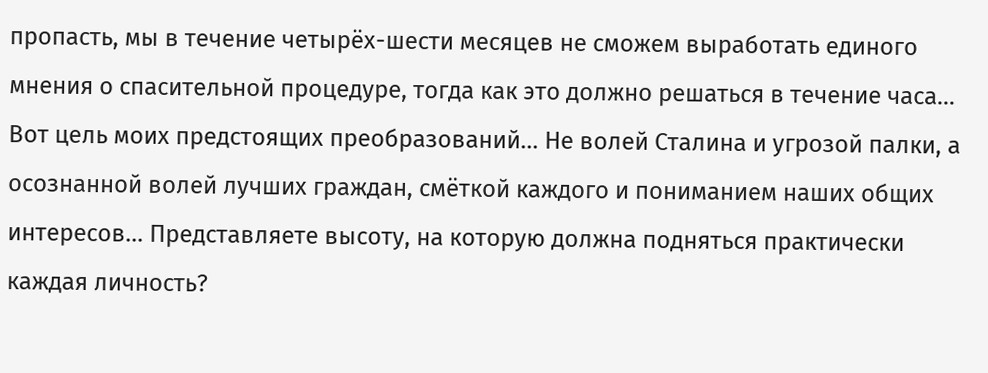пропасть, мы в течение четырёх-шести месяцев не сможем выработать единого мнения о спасительной процедуре, тогда как это должно решаться в течение часа… Вот цель моих предстоящих преобразований… Не волей Сталина и угрозой палки, а осознанной волей лучших граждан, смёткой каждого и пониманием наших общих интересов… Представляете высоту, на которую должна подняться практически каждая личность?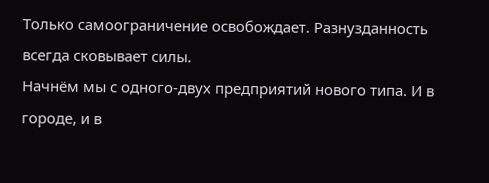Только самоограничение освобождает. Разнузданность всегда сковывает силы.
Начнём мы с одного-двух предприятий нового типа. И в городе, и в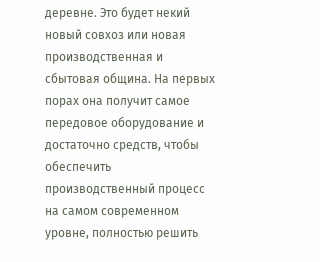деревне. Это будет некий новый совхоз или новая производственная и сбытовая община. На первых порах она получит самое передовое оборудование и достаточно средств, чтобы обеспечить производственный процесс на самом современном уровне, полностью решить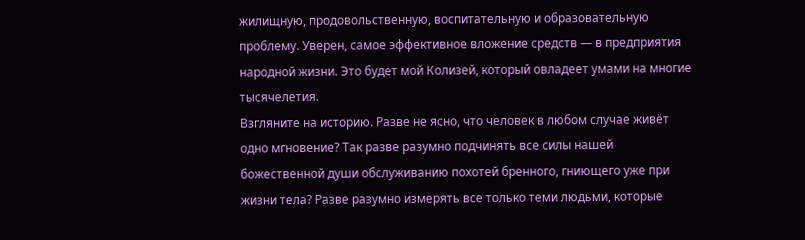жилищную, продовольственную, воспитательную и образовательную проблему. Уверен, самое эффективное вложение средств — в предприятия народной жизни. Это будет мой Колизей, который овладеет умами на многие тысячелетия.
Взгляните на историю. Разве не ясно, что человек в любом случае живёт одно мгновение? Так разве разумно подчинять все силы нашей божественной души обслуживанию похотей бренного, гниющего уже при жизни тела? Разве разумно измерять все только теми людьми, которые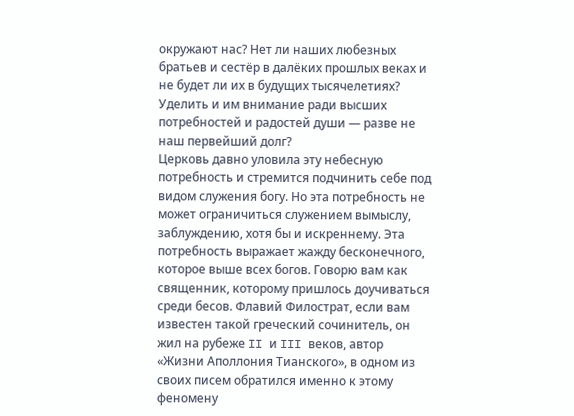окружают нас? Нет ли наших любезных братьев и сестёр в далёких прошлых веках и не будет ли их в будущих тысячелетиях?
Уделить и им внимание ради высших потребностей и радостей души — разве не наш первейший долг?
Церковь давно уловила эту небесную потребность и стремится подчинить себе под видом служения богу. Но эта потребность не может ограничиться служением вымыслу, заблуждению, хотя бы и искреннему. Эта потребность выражает жажду бесконечного, которое выше всех богов. Говорю вам как священник, которому пришлось доучиваться среди бесов. Флавий Филострат, если вам известен такой греческий сочинитель, он жил на рубеже II и III веков, автор «Жизни Аполлония Тианского», в одном из своих писем обратился именно к этому феномену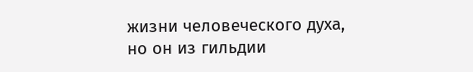жизни человеческого духа, но он из гильдии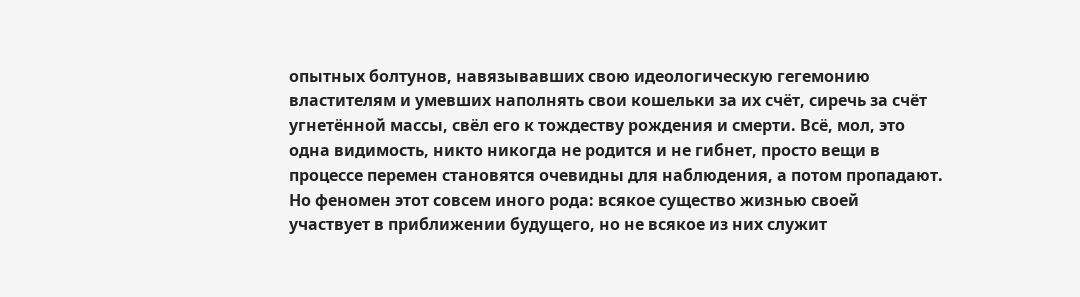опытных болтунов, навязывавших свою идеологическую гегемонию властителям и умевших наполнять свои кошельки за их счёт, сиречь за счёт угнетённой массы, свёл его к тождеству рождения и смерти. Всё, мол, это одна видимость, никто никогда не родится и не гибнет, просто вещи в процессе перемен становятся очевидны для наблюдения, а потом пропадают. Но феномен этот совсем иного рода: всякое существо жизнью своей участвует в приближении будущего, но не всякое из них служит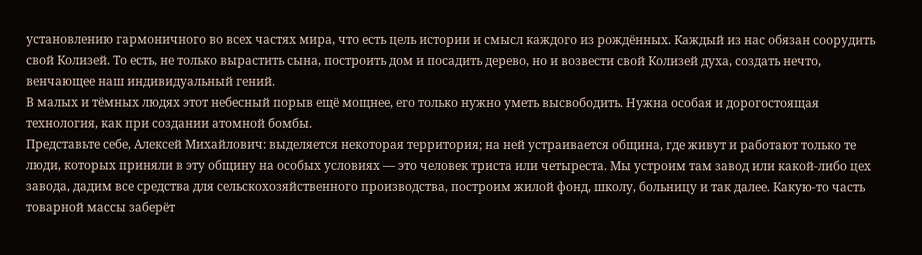установлению гармоничного во всех частях мира, что есть цель истории и смысл каждого из рождённых. Каждый из нас обязан соорудить свой Колизей. То есть, не только вырастить сына, построить дом и посадить дерево, но и возвести свой Колизей духа, создать нечто, венчающее наш индивидуальный гений.
В малых и тёмных людях этот небесный порыв ещё мощнее, его только нужно уметь высвободить. Нужна особая и дорогостоящая технология, как при создании атомной бомбы.
Представьте себе, Алексей Михайлович: выделяется некоторая территория; на ней устраивается община, где живут и работают только те люди, которых приняли в эту общину на особых условиях — это человек триста или четыреста. Мы устроим там завод или какой-либо цех завода, дадим все средства для сельскохозяйственного производства, построим жилой фонд, школу, больницу и так далее. Какую-то часть товарной массы заберёт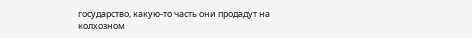государство, какую-то часть они продадут на колхозном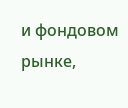и фондовом рынке,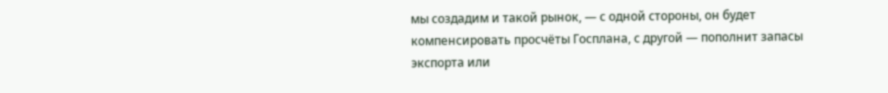мы создадим и такой рынок, — с одной стороны, он будет компенсировать просчёты Госплана, с другой — пополнит запасы экспорта или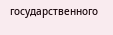государственного